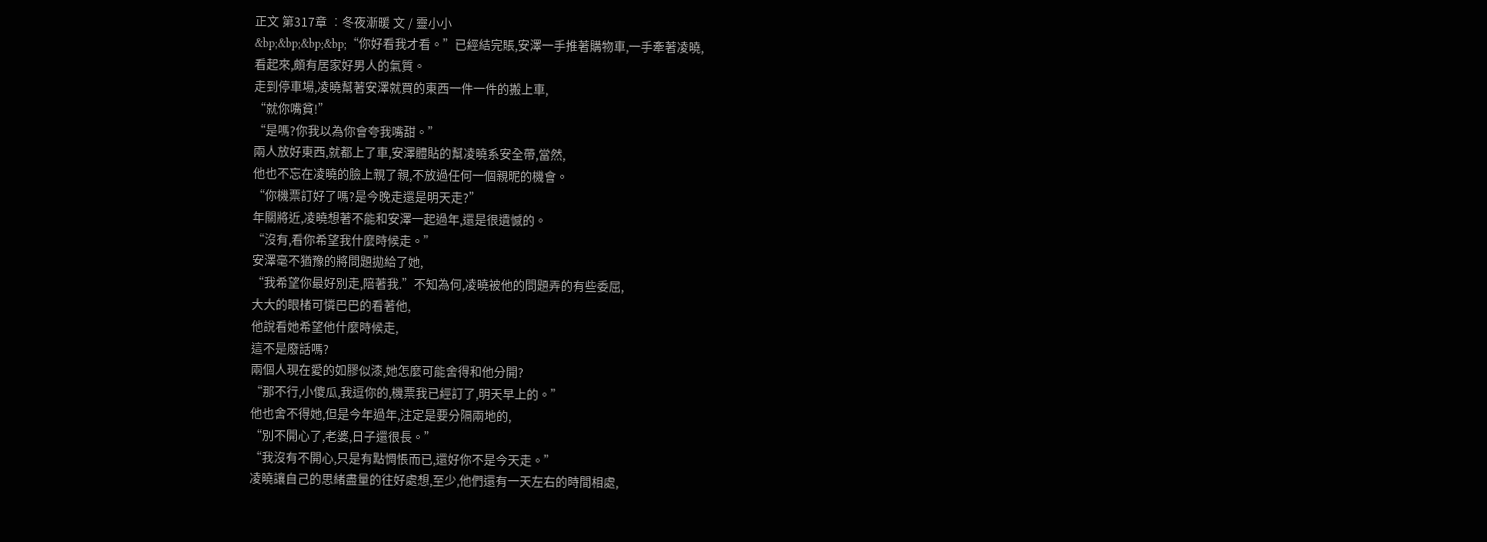正文 第317章 ︰冬夜漸暖 文 / 靈小小
&bp;&bp;&bp;&bp;“你好看我才看。”已經結完賬,安澤一手推著購物車,一手牽著凌曉,
看起來,頗有居家好男人的氣質。
走到停車場,凌曉幫著安澤就買的東西一件一件的搬上車,
“就你嘴貧!”
“是嗎?你我以為你會夸我嘴甜。”
兩人放好東西,就都上了車,安澤體貼的幫凌曉系安全帶,當然,
他也不忘在凌曉的臉上親了親,不放過任何一個親昵的機會。
“你機票訂好了嗎?是今晚走還是明天走?”
年關將近,凌曉想著不能和安澤一起過年,還是很遺憾的。
“沒有,看你希望我什麼時候走。”
安澤毫不猶豫的將問題拋給了她,
“我希望你最好別走,陪著我.”不知為何,凌曉被他的問題弄的有些委屈,
大大的眼楮可憐巴巴的看著他,
他說看她希望他什麼時候走,
這不是廢話嗎?
兩個人現在愛的如膠似漆,她怎麼可能舍得和他分開?
“那不行,小傻瓜,我逗你的,機票我已經訂了,明天早上的。”
他也舍不得她,但是今年過年,注定是要分隔兩地的,
“別不開心了,老婆,日子還很長。”
“我沒有不開心,只是有點惆悵而已,還好你不是今天走。”
凌曉讓自己的思緒盡量的往好處想,至少,他們還有一天左右的時間相處,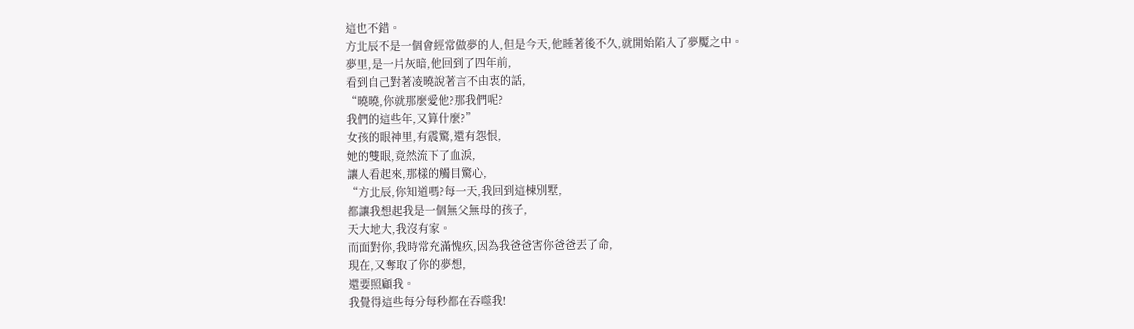這也不錯。
方北辰不是一個會經常做夢的人,但是今天,他睡著後不久,就開始陷入了夢魘之中。
夢里,是一片灰暗,他回到了四年前,
看到自己對著凌曉說著言不由衷的話,
“曉曉,你就那麼愛他?那我們呢?
我們的這些年,又算什麼?”
女孩的眼神里,有震驚,還有怨恨,
她的雙眼,竟然流下了血淚,
讓人看起來,那樣的觸目驚心,
“方北辰,你知道嗎?每一天,我回到這棟別墅,
都讓我想起我是一個無父無母的孩子,
天大地大,我沒有家。
而面對你,我時常充滿愧疚,因為我爸爸害你爸爸丟了命,
現在,又奪取了你的夢想,
還要照顧我。
我覺得這些每分每秒都在吞噬我!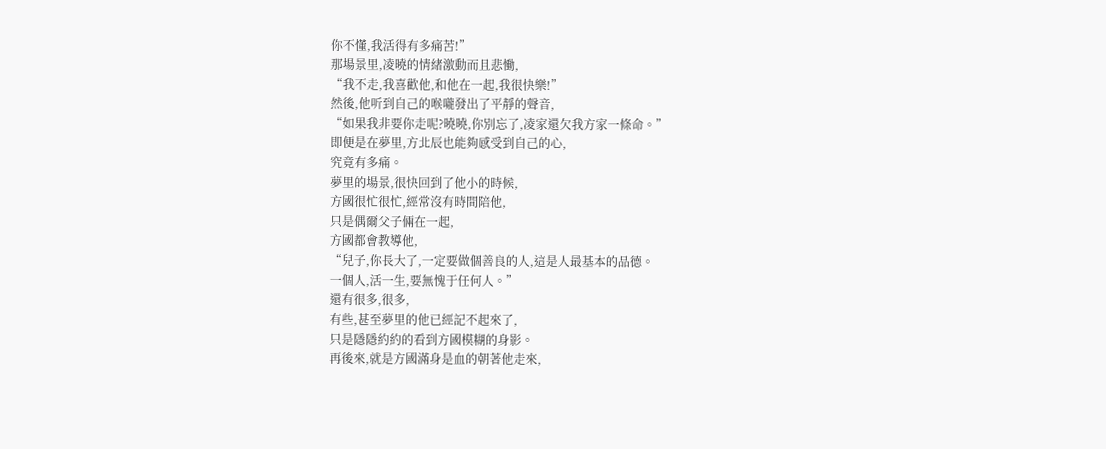你不懂,我活得有多痛苦!”
那場景里,凌曉的情緒激動而且悲慟,
“我不走,我喜歡他,和他在一起,我很快樂!”
然後,他听到自己的喉嚨發出了平靜的聲音,
“如果我非要你走呢?曉曉,你別忘了,凌家還欠我方家一條命。”
即便是在夢里,方北辰也能夠感受到自己的心,
究竟有多痛。
夢里的場景,很快回到了他小的時候,
方國很忙很忙,經常沒有時間陪他,
只是偶爾父子倆在一起,
方國都會教導他,
“兒子,你長大了,一定要做個善良的人,這是人最基本的品德。
一個人,活一生,要無愧于任何人。”
還有很多,很多,
有些,甚至夢里的他已經記不起來了,
只是隱隱約約的看到方國模糊的身影。
再後來,就是方國滿身是血的朝著他走來,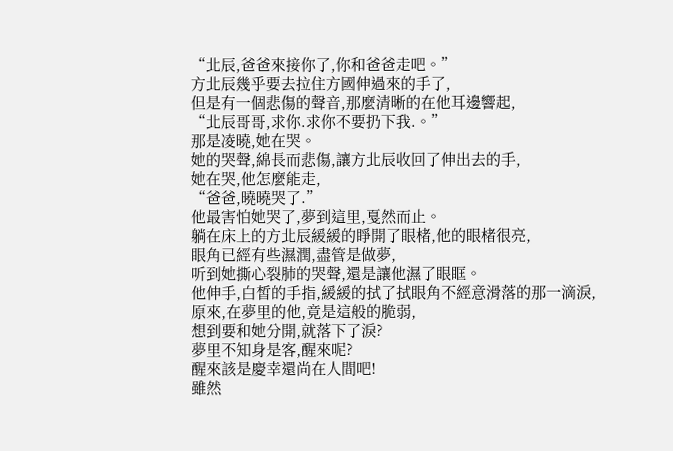“北辰,爸爸來接你了,你和爸爸走吧。”
方北辰幾乎要去拉住方國伸過來的手了,
但是有一個悲傷的聲音,那麼清晰的在他耳邊響起,
“北辰哥哥,求你.求你不要扔下我.。”
那是凌曉,她在哭。
她的哭聲,綿長而悲傷,讓方北辰收回了伸出去的手,
她在哭,他怎麼能走,
“爸爸,曉曉哭了.”
他最害怕她哭了,夢到這里,戛然而止。
躺在床上的方北辰緩緩的睜開了眼楮,他的眼楮很亮,
眼角已經有些濕潤,盡管是做夢,
听到她撕心裂肺的哭聲,還是讓他濕了眼眶。
他伸手,白皙的手指,緩緩的拭了拭眼角不經意滑落的那一滴淚,
原來,在夢里的他,竟是這般的脆弱,
想到要和她分開,就落下了淚?
夢里不知身是客,醒來呢?
醒來該是慶幸還尚在人間吧!
雖然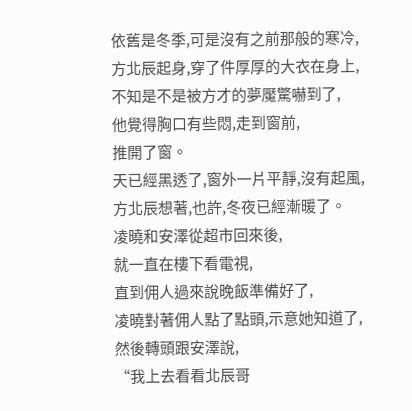依舊是冬季,可是沒有之前那般的寒冷,
方北辰起身,穿了件厚厚的大衣在身上,
不知是不是被方才的夢魘驚嚇到了,
他覺得胸口有些悶,走到窗前,
推開了窗。
天已經黑透了,窗外一片平靜,沒有起風,
方北辰想著,也許,冬夜已經漸暖了。
凌曉和安澤從超市回來後,
就一直在樓下看電視,
直到佣人過來說晚飯準備好了,
凌曉對著佣人點了點頭,示意她知道了,
然後轉頭跟安澤說,
“我上去看看北辰哥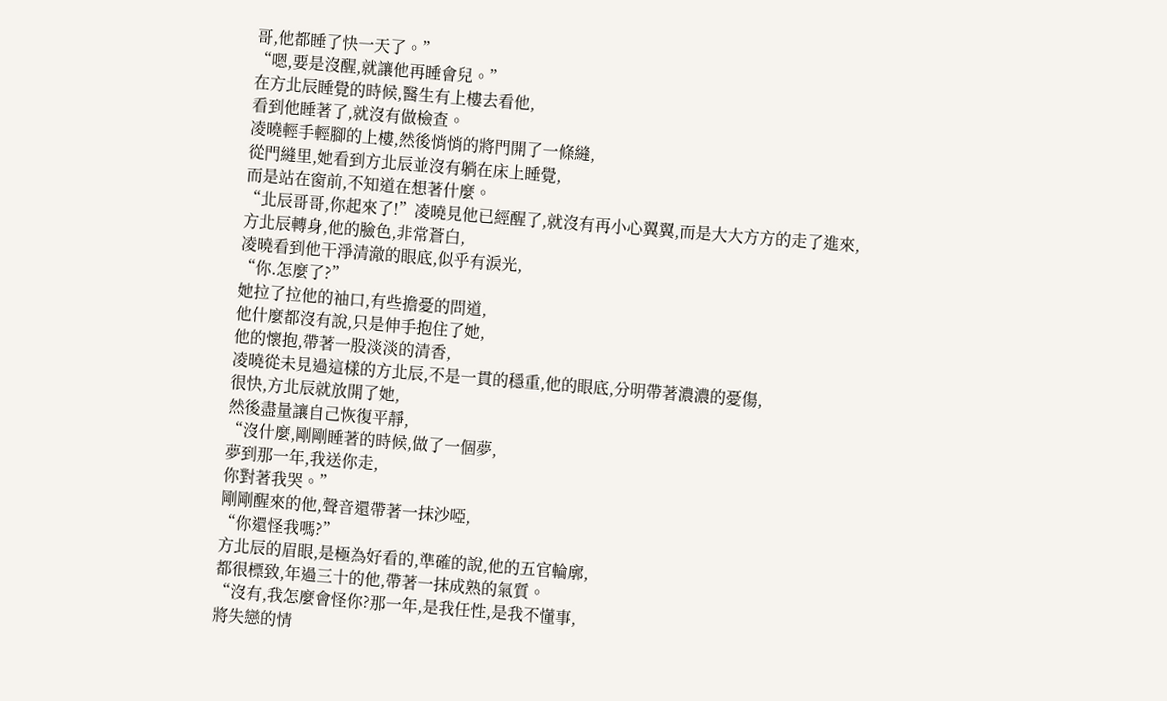哥,他都睡了快一天了。”
“嗯,要是沒醒,就讓他再睡會兒。”
在方北辰睡覺的時候,醫生有上樓去看他,
看到他睡著了,就沒有做檢查。
凌曉輕手輕腳的上樓,然後悄悄的將門開了一條縫,
從門縫里,她看到方北辰並沒有躺在床上睡覺,
而是站在窗前,不知道在想著什麼。
“北辰哥哥,你起來了!”凌曉見他已經醒了,就沒有再小心翼翼,而是大大方方的走了進來,
方北辰轉身,他的臉色,非常蒼白,
凌曉看到他干淨清澈的眼底,似乎有淚光,
“你.怎麼了?”
她拉了拉他的袖口,有些擔憂的問道,
他什麼都沒有說,只是伸手抱住了她,
他的懷抱,帶著一股淡淡的清香,
凌曉從未見過這樣的方北辰,不是一貫的穩重,他的眼底,分明帶著濃濃的憂傷,
很快,方北辰就放開了她,
然後盡量讓自己恢復平靜,
“沒什麼,剛剛睡著的時候,做了一個夢,
夢到那一年,我送你走,
你對著我哭。”
剛剛醒來的他,聲音還帶著一抹沙啞,
“你還怪我嗎?”
方北辰的眉眼,是極為好看的,準確的說,他的五官輪廓,
都很標致,年過三十的他,帶著一抹成熟的氣質。
“沒有,我怎麼會怪你?那一年,是我任性,是我不懂事,
將失戀的情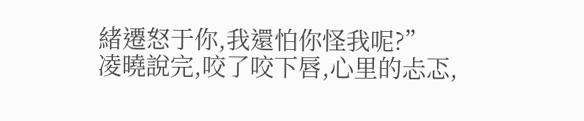緒遷怒于你,我還怕你怪我呢?”
凌曉說完,咬了咬下唇,心里的忐忑,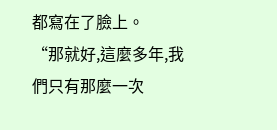都寫在了臉上。
“那就好,這麼多年,我們只有那麼一次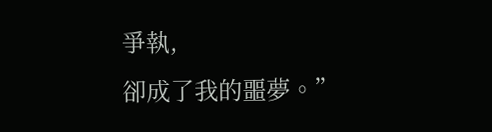爭執,
卻成了我的噩夢。”